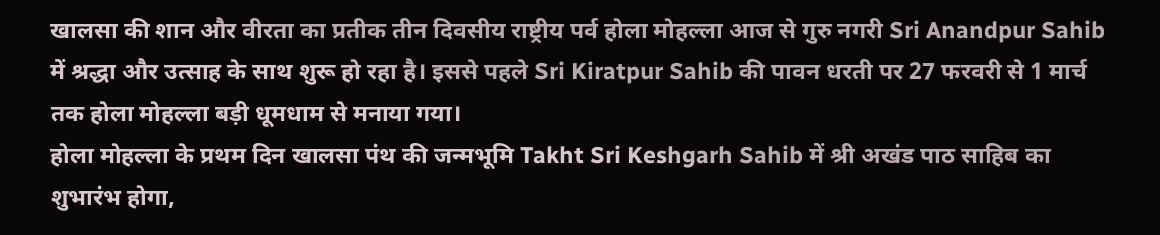खालसा की शान और वीरता का प्रतीक तीन दिवसीय राष्ट्रीय पर्व होला मोहल्ला आज से गुरु नगरी Sri Anandpur Sahib में श्रद्धा और उत्साह के साथ शुरू हो रहा है। इससे पहले Sri Kiratpur Sahib की पावन धरती पर 27 फरवरी से 1 मार्च तक होला मोहल्ला बड़ी धूमधाम से मनाया गया।
होला मोहल्ला के प्रथम दिन खालसा पंथ की जन्मभूमि Takht Sri Keshgarh Sahib में श्री अखंड पाठ साहिब का शुभारंभ होगा,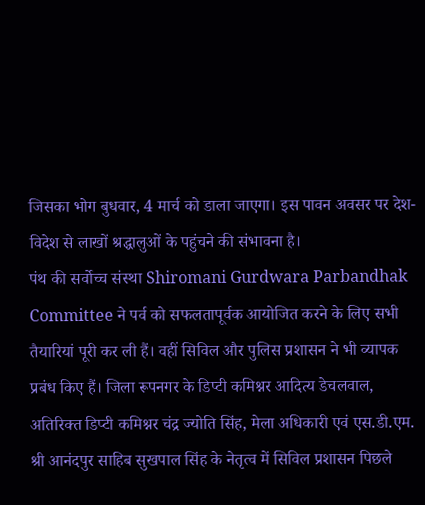जिसका भोग बुधवार, 4 मार्च को डाला जाएगा। इस पावन अवसर पर देश-विदेश से लाखों श्रद्धालुओं के पहुंचने की संभावना है।
पंथ की सर्वोच्च संस्था Shiromani Gurdwara Parbandhak Committee ने पर्व को सफलतापूर्वक आयोजित करने के लिए सभी तैयारियां पूरी कर ली हैं। वहीं सिविल और पुलिस प्रशासन ने भी व्यापक प्रबंध किए हैं। जिला रूपनगर के डिप्टी कमिश्नर आदित्य डेचलवाल, अतिरिक्त डिप्टी कमिश्नर चंद्र ज्योति सिंह, मेला अधिकारी एवं एस.डी.एम. श्री आनंदपुर साहिब सुखपाल सिंह के नेतृत्व में सिविल प्रशासन पिछले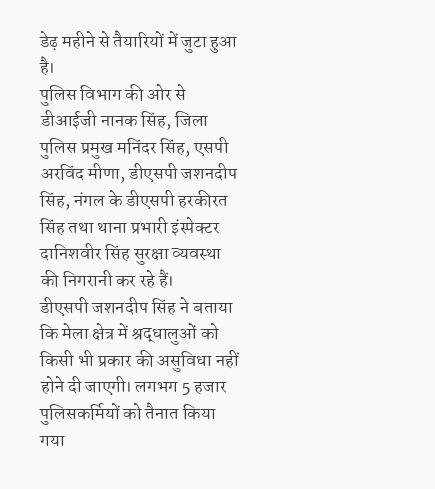डेढ़ महीने से तैयारियों में जुटा हुआ है।
पुलिस विभाग की ओर से डीआईजी नानक सिंह, जिला पुलिस प्रमुख मनिंदर सिंह, एसपी अरविंद मीणा, डीएसपी जशनदीप सिंह, नंगल के डीएसपी हरकीरत सिंह तथा थाना प्रभारी इंस्पेक्टर दानिशवीर सिंह सुरक्षा व्यवस्था की निगरानी कर रहे हैं।
डीएसपी जशनदीप सिंह ने बताया कि मेला क्षेत्र में श्रद्धालुओं को किसी भी प्रकार की असुविधा नहीं होने दी जाएगी। लगभग 5 हजार पुलिसकर्मियों को तैनात किया गया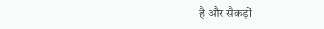है और सैकड़ों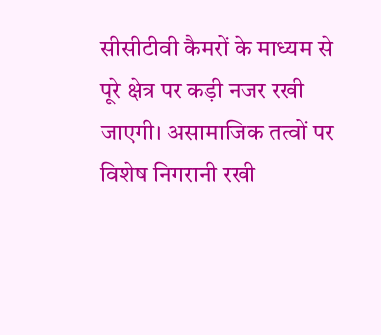सीसीटीवी कैमरों के माध्यम से पूरे क्षेत्र पर कड़ी नजर रखी जाएगी। असामाजिक तत्वों पर विशेष निगरानी रखी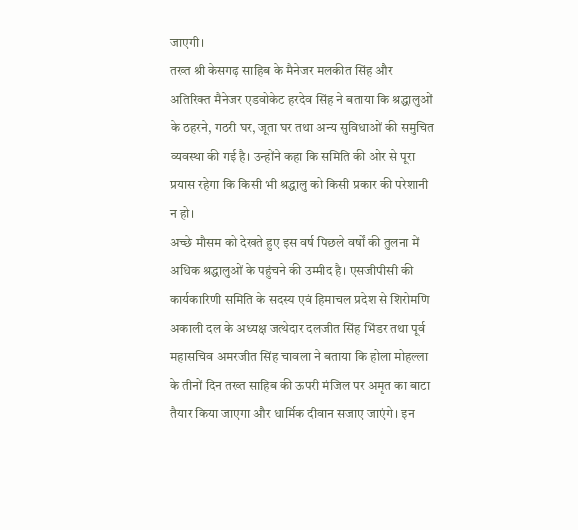जाएगी।
तख्त श्री केसगढ़ साहिब के मैनेजर मलकीत सिंह और अतिरिक्त मैनेजर एडवोकेट हरदेव सिंह ने बताया कि श्रद्धालुओं के ठहरने, गठरी घर, जूता घर तथा अन्य सुविधाओं की समुचित व्यवस्था की गई है। उन्होंने कहा कि समिति की ओर से पूरा प्रयास रहेगा कि किसी भी श्रद्धालु को किसी प्रकार की परेशानी न हो।
अच्छे मौसम को देखते हुए इस वर्ष पिछले वर्षों की तुलना में अधिक श्रद्धालुओं के पहुंचने की उम्मीद है। एसजीपीसी की कार्यकारिणी समिति के सदस्य एवं हिमाचल प्रदेश से शिरोमणि अकाली दल के अध्यक्ष जत्थेदार दलजीत सिंह भिंडर तथा पूर्व महासचिव अमरजीत सिंह चावला ने बताया कि होला मोहल्ला के तीनों दिन तख्त साहिब की ऊपरी मंजिल पर अमृत का बाटा तैयार किया जाएगा और धार्मिक दीवान सजाए जाएंगे। इन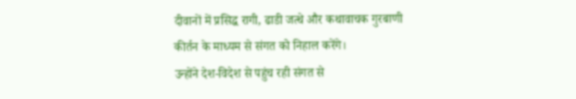दीवानों में प्रसिद्ध रागी, ढाडी जत्थे और कथावाचक गुरबाणी कीर्तन के माध्यम से संगत को निहाल करेंगे।
उन्होंने देश-विदेश से पहुंच रही संगत से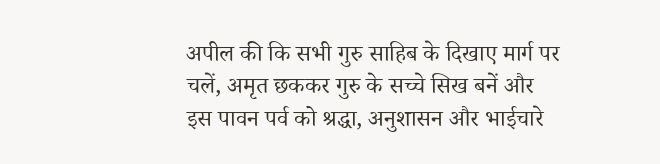अपील की कि सभी गुरु साहिब के दिखाए मार्ग पर चलें, अमृत छककर गुरु के सच्चे सिख बनें और इस पावन पर्व को श्रद्धा, अनुशासन और भाईचारे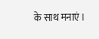के साथ मनाएं।